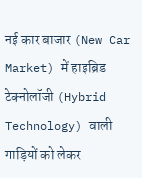नई कार बाजार (New Car Market) में हाइब्रिड टेक्नोलॉजी (Hybrid Technology) वाली गाड़ियों को लेकर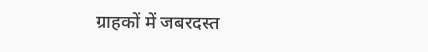ग्राहकों में जबरदस्त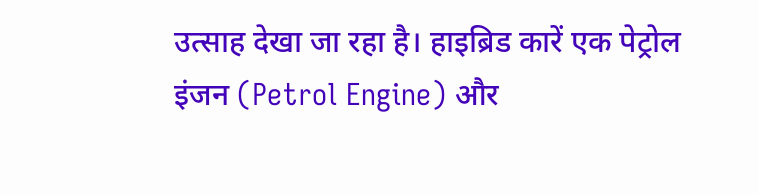उत्साह देखा जा रहा है। हाइब्रिड कारें एक पेट्रोल इंजन (Petrol Engine) और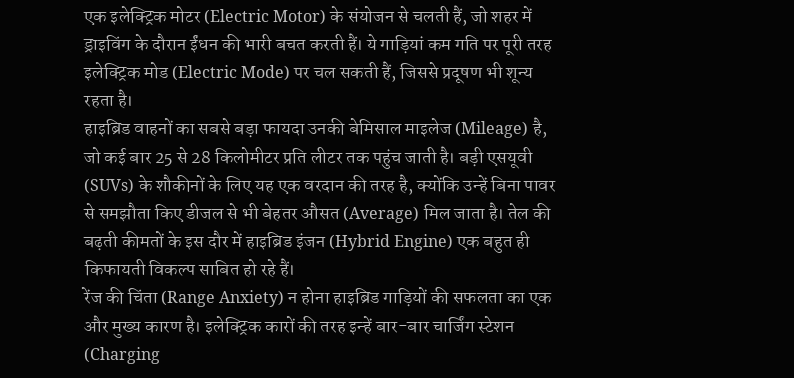एक इलेक्ट्रिक मोटर (Electric Motor) के संयोजन से चलती हैं, जो शहर में ड्राइविंग के दौरान ईंधन की भारी बचत करती हैं। ये गाड़ियां कम गति पर पूरी तरह इलेक्ट्रिक मोड (Electric Mode) पर चल सकती हैं, जिससे प्रदूषण भी शून्य रहता है।
हाइब्रिड वाहनों का सबसे बड़ा फायदा उनकी बेमिसाल माइलेज (Mileage) है, जो कई बार 25 से 28 किलोमीटर प्रति लीटर तक पहुंच जाती है। बड़ी एसयूवी (SUVs) के शौकीनों के लिए यह एक वरदान की तरह है, क्योंकि उन्हें बिना पावर से समझौता किए डीजल से भी बेहतर औसत (Average) मिल जाता है। तेल की बढ़ती कीमतों के इस दौर में हाइब्रिड इंजन (Hybrid Engine) एक बहुत ही किफायती विकल्प साबित हो रहे हैं।
रेंज की चिंता (Range Anxiety) न होना हाइब्रिड गाड़ियों की सफलता का एक और मुख्य कारण है। इलेक्ट्रिक कारों की तरह इन्हें बार-बार चार्जिंग स्टेशन (Charging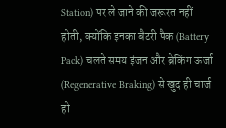Station) पर ले जाने की जरूरत नहीं होती, क्योंकि इनका बैटरी पैक (Battery Pack) चलते समय इंजन और ब्रेकिंग ऊर्जा (Regenerative Braking) से खुद ही चार्ज हो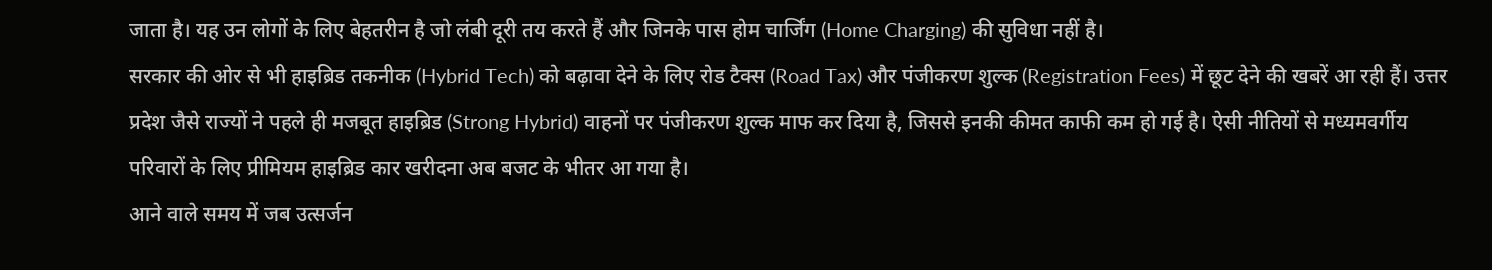जाता है। यह उन लोगों के लिए बेहतरीन है जो लंबी दूरी तय करते हैं और जिनके पास होम चार्जिंग (Home Charging) की सुविधा नहीं है।
सरकार की ओर से भी हाइब्रिड तकनीक (Hybrid Tech) को बढ़ावा देने के लिए रोड टैक्स (Road Tax) और पंजीकरण शुल्क (Registration Fees) में छूट देने की खबरें आ रही हैं। उत्तर प्रदेश जैसे राज्यों ने पहले ही मजबूत हाइब्रिड (Strong Hybrid) वाहनों पर पंजीकरण शुल्क माफ कर दिया है, जिससे इनकी कीमत काफी कम हो गई है। ऐसी नीतियों से मध्यमवर्गीय परिवारों के लिए प्रीमियम हाइब्रिड कार खरीदना अब बजट के भीतर आ गया है।
आने वाले समय में जब उत्सर्जन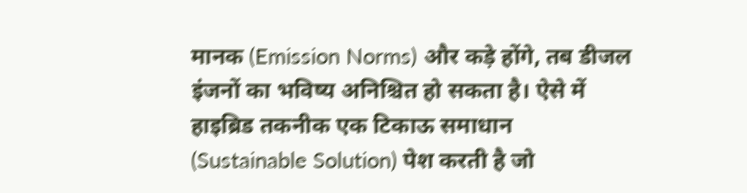मानक (Emission Norms) और कड़े होंगे, तब डीजल इंजनों का भविष्य अनिश्चित हो सकता है। ऐसे में हाइब्रिड तकनीक एक टिकाऊ समाधान (Sustainable Solution) पेश करती है जो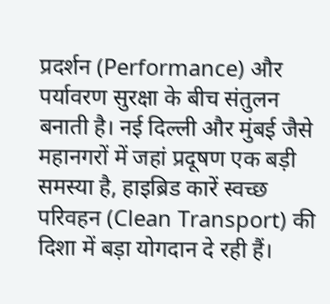प्रदर्शन (Performance) और पर्यावरण सुरक्षा के बीच संतुलन बनाती है। नई दिल्ली और मुंबई जैसे महानगरों में जहां प्रदूषण एक बड़ी समस्या है, हाइब्रिड कारें स्वच्छ परिवहन (Clean Transport) की दिशा में बड़ा योगदान दे रही हैं।